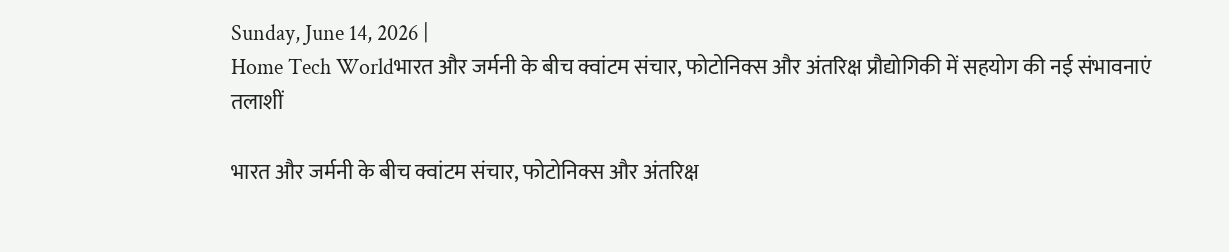Sunday, June 14, 2026 |
Home Tech Worldभारत और जर्मनी के बीच क्वांटम संचार, फोटोनिक्स और अंतरिक्ष प्रौद्योगिकी में सहयोग की नई संभावनाएं तलाशीं

भारत और जर्मनी के बीच क्वांटम संचार, फोटोनिक्स और अंतरिक्ष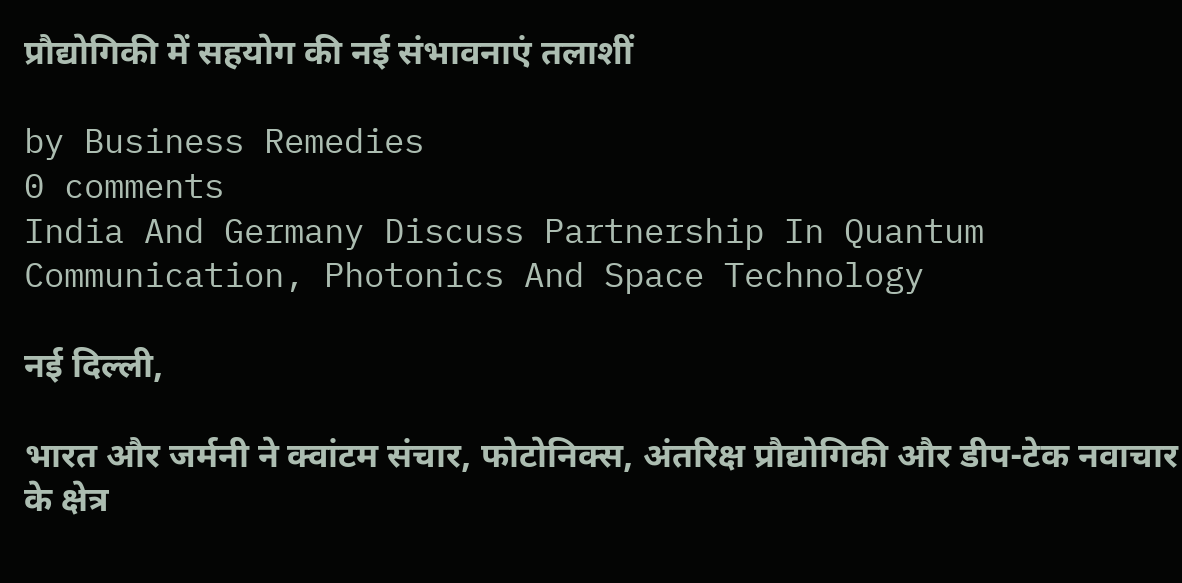प्रौद्योगिकी में सहयोग की नई संभावनाएं तलाशीं

by Business Remedies
0 comments
India And Germany Discuss Partnership In Quantum Communication, Photonics And Space Technology

नई दिल्ली,

भारत और जर्मनी ने क्वांटम संचार, फोटोनिक्स, अंतरिक्ष प्रौद्योगिकी और डीप-टेक नवाचार के क्षेत्र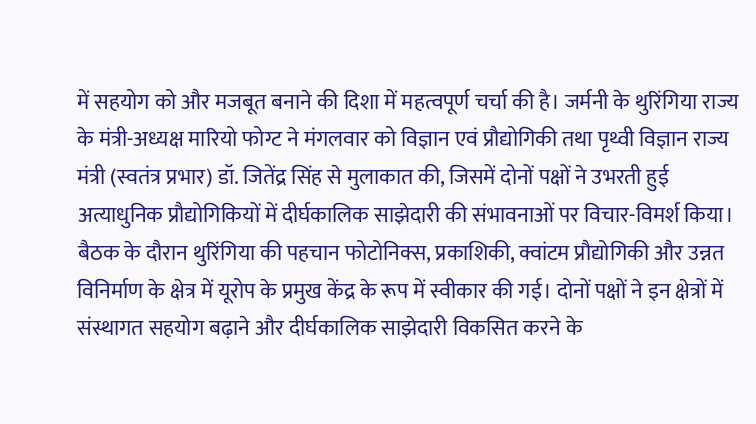में सहयोग को और मजबूत बनाने की दिशा में महत्वपूर्ण चर्चा की है। जर्मनी के थुरिंगिया राज्य के मंत्री-अध्यक्ष मारियो फोग्ट ने मंगलवार को विज्ञान एवं प्रौद्योगिकी तथा पृथ्वी विज्ञान राज्य मंत्री (स्वतंत्र प्रभार) डॉ. जितेंद्र सिंह से मुलाकात की, जिसमें दोनों पक्षों ने उभरती हुई अत्याधुनिक प्रौद्योगिकियों में दीर्घकालिक साझेदारी की संभावनाओं पर विचार-विमर्श किया। बैठक के दौरान थुरिंगिया की पहचान फोटोनिक्स, प्रकाशिकी, क्वांटम प्रौद्योगिकी और उन्नत विनिर्माण के क्षेत्र में यूरोप के प्रमुख केंद्र के रूप में स्वीकार की गई। दोनों पक्षों ने इन क्षेत्रों में संस्थागत सहयोग बढ़ाने और दीर्घकालिक साझेदारी विकसित करने के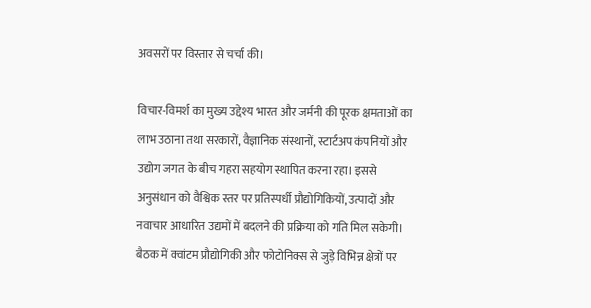अवसरों पर विस्तार से चर्चा की।

विचार-विमर्श का मुख्य उद्देश्य भारत और जर्मनी की पूरक क्षमताओं का लाभ उठाना तथा सरकारों, वैज्ञानिक संस्थानों, स्टार्टअप कंपनियों और उद्योग जगत के बीच गहरा सहयोग स्थापित करना रहा। इससे अनुसंधान को वैश्विक स्तर पर प्रतिस्पर्धी प्रौद्योगिकियों, उत्पादों और नवाचार आधारित उद्यमों में बदलने की प्रक्रिया को गति मिल सकेगी। बैठक में क्वांटम प्रौद्योगिकी और फोटोनिक्स से जुड़े विभिन्न क्षेत्रों पर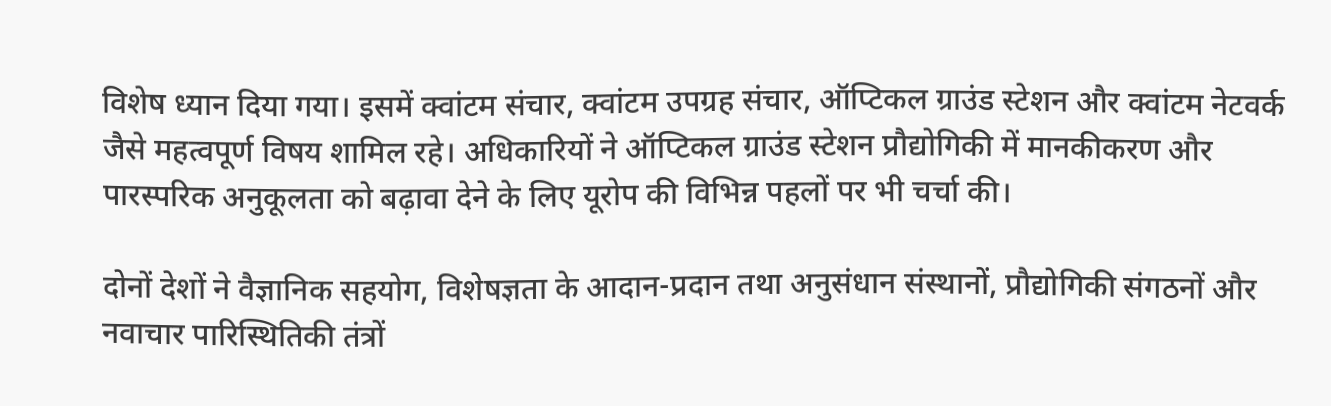विशेष ध्यान दिया गया। इसमें क्वांटम संचार, क्वांटम उपग्रह संचार, ऑप्टिकल ग्राउंड स्टेशन और क्वांटम नेटवर्क जैसे महत्वपूर्ण विषय शामिल रहे। अधिकारियों ने ऑप्टिकल ग्राउंड स्टेशन प्रौद्योगिकी में मानकीकरण और पारस्परिक अनुकूलता को बढ़ावा देने के लिए यूरोप की विभिन्न पहलों पर भी चर्चा की।

दोनों देशों ने वैज्ञानिक सहयोग, विशेषज्ञता के आदान-प्रदान तथा अनुसंधान संस्थानों, प्रौद्योगिकी संगठनों और नवाचार पारिस्थितिकी तंत्रों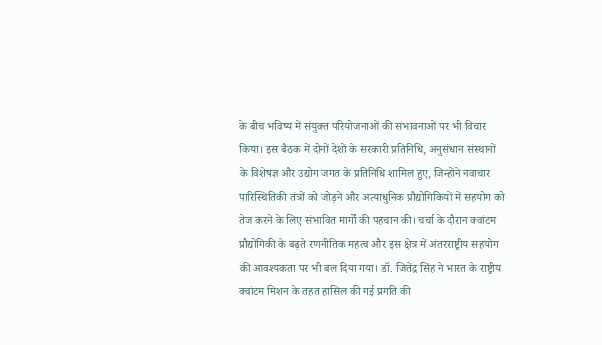के बीच भविष्य में संयुक्त परियोजनाओं की संभावनाओं पर भी विचार किया। इस बैठक में दोनों देशों के सरकारी प्रतिनिधि, अनुसंधान संस्थानों के विशेषज्ञ और उद्योग जगत के प्रतिनिधि शामिल हुए, जिन्होंने नवाचार पारिस्थितिकी तंत्रों को जोड़ने और अत्याधुनिक प्रौद्योगिकियों में सहयोग को तेज करने के लिए संभावित मार्गों की पहचान की। चर्चा के दौरान क्वांटम प्रौद्योगिकी के बढ़ते रणनीतिक महत्व और इस क्षेत्र में अंतरराष्ट्रीय सहयोग की आवश्यकता पर भी बल दिया गया। डॉ. जितेंद्र सिंह ने भारत के राष्ट्रीय क्वांटम मिशन के तहत हासिल की गई प्रगति की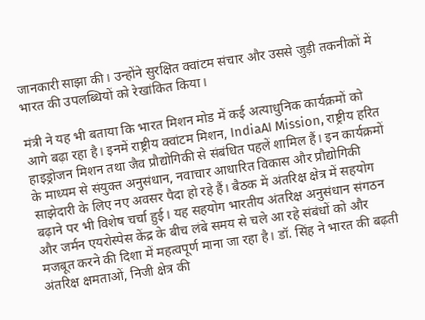जानकारी साझा की। उन्होंने सुरक्षित क्वांटम संचार और उससे जुड़ी तकनीकों में भारत की उपलब्धियों को रेखांकित किया।

मंत्री ने यह भी बताया कि भारत मिशन मोड में कई अत्याधुनिक कार्यक्रमों को आगे बढ़ा रहा है। इनमें राष्ट्रीय क्वांटम मिशन, IndiaAI Mission, राष्ट्रीय हरित हाइड्रोजन मिशन तथा जैव प्रौद्योगिकी से संबंधित पहलें शामिल हैं। इन कार्यक्रमों के माध्यम से संयुक्त अनुसंधान, नवाचार आधारित विकास और प्रौद्योगिकी साझेदारी के लिए नए अवसर पैदा हो रहे हैं। बैठक में अंतरिक्ष क्षेत्र में सहयोग बढ़ाने पर भी विशेष चर्चा हुई। यह सहयोग भारतीय अंतरिक्ष अनुसंधान संगठन और जर्मन एयरोस्पेस केंद्र के बीच लंबे समय से चले आ रहे संबंधों को और मजबूत करने की दिशा में महत्वपूर्ण माना जा रहा है। डॉ. सिंह ने भारत की बढ़ती अंतरिक्ष क्षमताओं, निजी क्षेत्र की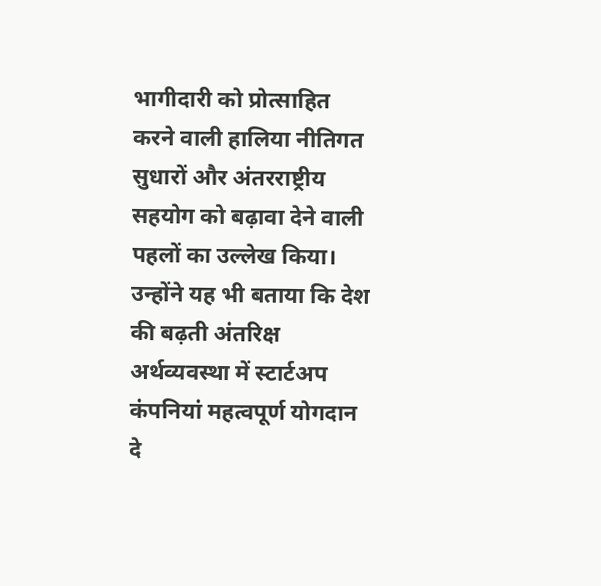भागीदारी को प्रोत्साहित करने वाली हालिया नीतिगत सुधारों और अंतरराष्ट्रीय सहयोग को बढ़ावा देने वाली पहलों का उल्लेख किया। उन्होंने यह भी बताया कि देश की बढ़ती अंतरिक्ष अर्थव्यवस्था में स्टार्टअप कंपनियां महत्वपूर्ण योगदान दे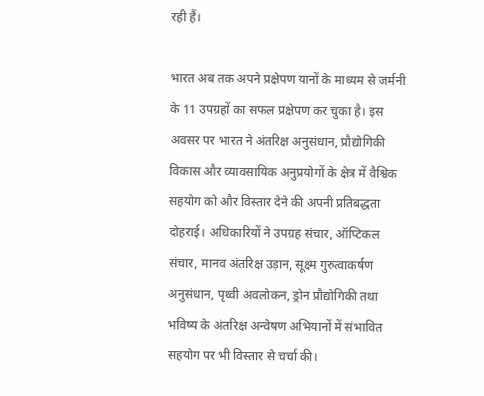रही हैं।

भारत अब तक अपने प्रक्षेपण यानों के माध्यम से जर्मनी के 11 उपग्रहों का सफल प्रक्षेपण कर चुका है। इस अवसर पर भारत ने अंतरिक्ष अनुसंधान, प्रौद्योगिकी विकास और व्यावसायिक अनुप्रयोगों के क्षेत्र में वैश्विक सहयोग को और विस्तार देने की अपनी प्रतिबद्धता दोहराई। अधिकारियों ने उपग्रह संचार, ऑप्टिकल संचार, मानव अंतरिक्ष उड़ान, सूक्ष्म गुरुत्वाकर्षण अनुसंधान, पृथ्वी अवलोकन, ड्रोन प्रौद्योगिकी तथा भविष्य के अंतरिक्ष अन्वेषण अभियानों में संभावित सहयोग पर भी विस्तार से चर्चा की।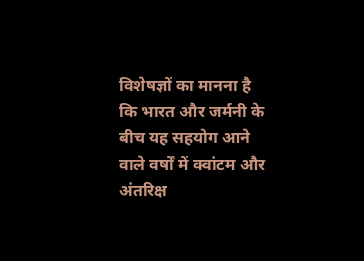विशेषज्ञों का मानना है कि भारत और जर्मनी के बीच यह सहयोग आने वाले वर्षों में क्वांटम और अंतरिक्ष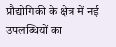प्रौद्योगिकी के क्षेत्र में नई उपलब्धियों का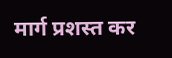मार्ग प्रशस्त कर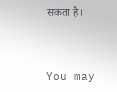सकता है।



You may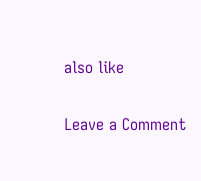also like

Leave a Comment